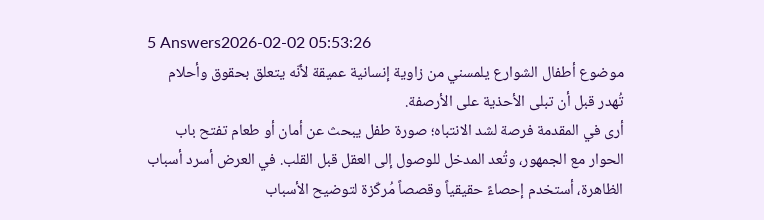5 Answers2026-02-02 05:53:26
موضوع أطفال الشوارع يلمسني من زاوية إنسانية عميقة لأنّه يتعلق بحقوق وأحلام تُهدر قبل أن تبلى الأحذية على الأرصفة.
أرى في المقدمة فرصة لشد الانتباه؛ صورة طفل يبحث عن أمان أو طعام تفتح باب الحوار مع الجمهور، وتُعد المدخل للوصول إلى العقل قبل القلب. في العرض أسرد أسباب الظاهرة، أستخدم إحصاءً حقيقياً وقصصاً مُركّزة لتوضيح الأسباب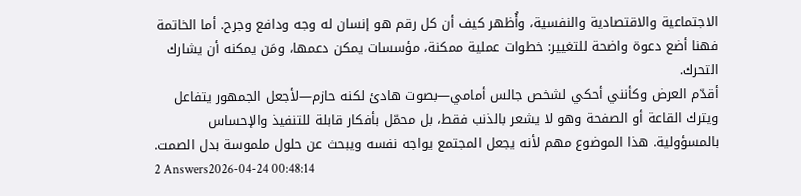الاجتماعية والاقتصادية والنفسية، وأُظهر كيف أن كل رقم هو إنسان له وجه ودافع وجرح. أما الخاتمة فهنا أضع دعوة واضحة للتغيير: خطوات عملية ممكنة، مؤسسات يمكن دعمها، ومَن يمكنه أن يشارك التحرك.
أقدّم العرض وكأنني أحكي لشخص جالس أمامي—بصوت هادئ لكنه حازم—لأجعل الجمهور يتفاعل ويترك القاعة أو الصفحة وهو لا يشعر بالذنب فقط، بل محمّل بأفكار قابلة للتنفيذ والإحساس بالمسؤولية. هذا الموضوع مهم لأنه يجعل المجتمع يواجه نفسه ويبحث عن حلول ملموسة بدل الصمت.
2 Answers2026-04-24 00:48:14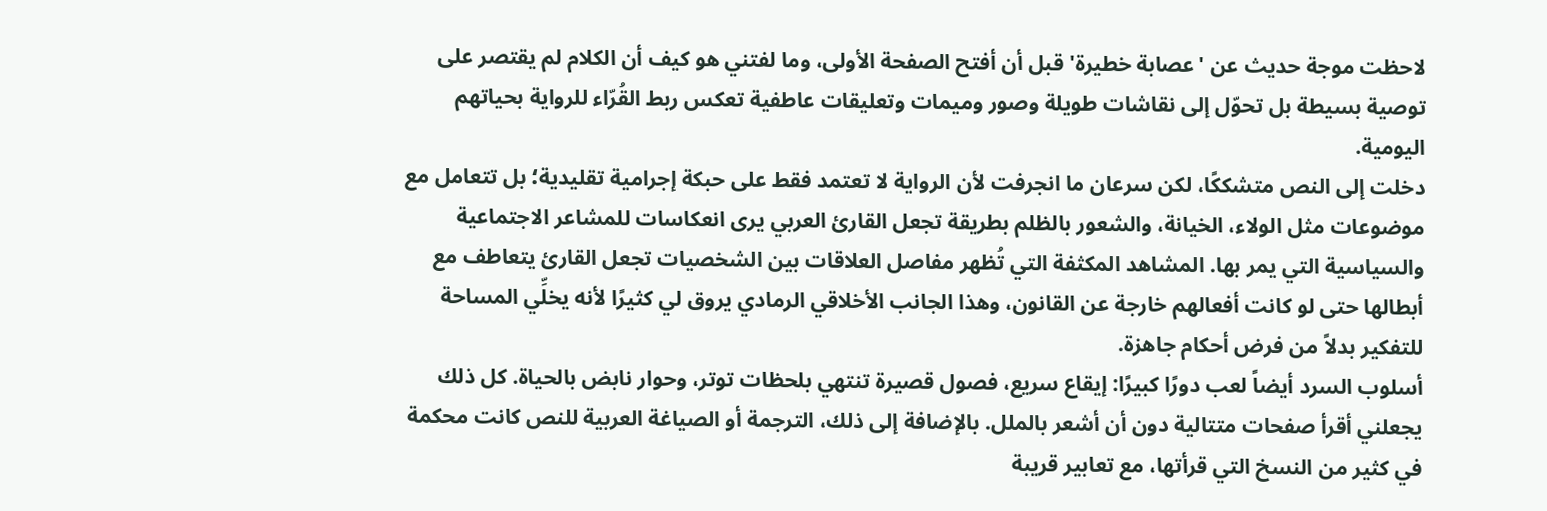لاحظت موجة حديث عن 'عصابة خطيرة' قبل أن أفتح الصفحة الأولى، وما لفتني هو كيف أن الكلام لم يقتصر على توصية بسيطة بل تحوّل إلى نقاشات طويلة وصور وميمات وتعليقات عاطفية تعكس ربط القُرّاء للرواية بحياتهم اليومية.
دخلت إلى النص متشككًا، لكن سرعان ما انجرفت لأن الرواية لا تعتمد فقط على حبكة إجرامية تقليدية؛ بل تتعامل مع موضوعات مثل الولاء، الخيانة، والشعور بالظلم بطريقة تجعل القارئ العربي يرى انعكاسات للمشاعر الاجتماعية والسياسية التي يمر بها. المشاهد المكثفة التي تُظهر مفاصل العلاقات بين الشخصيات تجعل القارئ يتعاطف مع أبطالها حتى لو كانت أفعالهم خارجة عن القانون، وهذا الجانب الأخلاقي الرمادي يروق لي كثيرًا لأنه يخلِّي المساحة للتفكير بدلاً من فرض أحكام جاهزة.
أسلوب السرد أيضاً لعب دورًا كبيرًا: إيقاع سريع، فصول قصيرة تنتهي بلحظات توتر، وحوار نابض بالحياة. كل ذلك يجعلني أقرأ صفحات متتالية دون أن أشعر بالملل. بالإضافة إلى ذلك، الترجمة أو الصياغة العربية للنص كانت محكمة في كثير من النسخ التي قرأتها، مع تعابير قريبة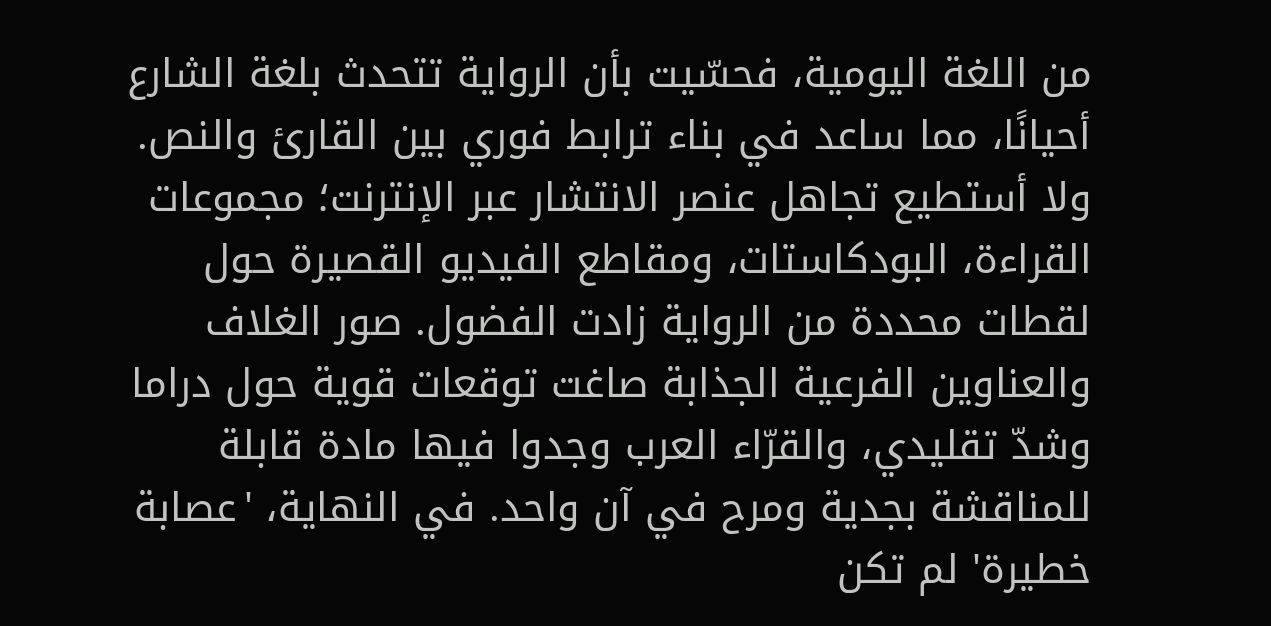من اللغة اليومية، فحسّيت بأن الرواية تتحدث بلغة الشارع أحيانًا، مما ساعد في بناء ترابط فوري بين القارئ والنص.
ولا أستطيع تجاهل عنصر الانتشار عبر الإنترنت؛ مجموعات القراءة، البودكاستات، ومقاطع الفيديو القصيرة حول لقطات محددة من الرواية زادت الفضول. صور الغلاف والعناوين الفرعية الجذابة صاغت توقعات قوية حول دراما وشدّ تقليدي، والقرّاء العرب وجدوا فيها مادة قابلة للمناقشة بجدية ومرح في آن واحد. في النهاية، 'عصابة خطيرة' لم تكن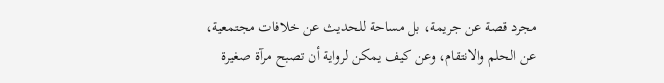مجرد قصة عن جريمة، بل مساحة للحديث عن خلافات مجتمعية، عن الحلم والانتقام، وعن كيف يمكن لرواية أن تصبح مرآة صغيرة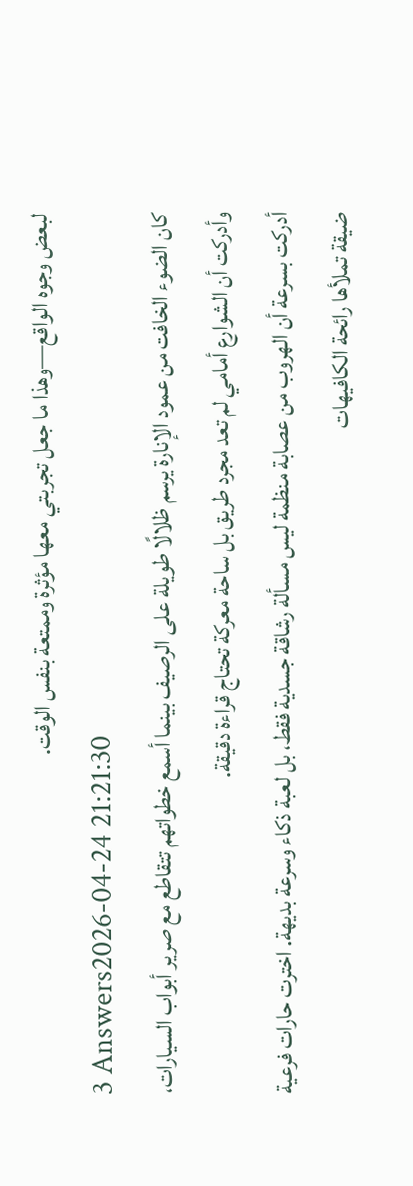لبعض وجوه الواقع—وهذا ما جعل تجربتي معها مؤثرة وممتعة بنفس الوقت.
3 Answers2026-04-24 21:21:30
كان الضوء الخافت من عمود الإنارة يرسم ظلالًا طويلة على الرصيف بينما أسمع خطواتهم تتقاطع مع صرير أبواب السيارات، وأدركت أن الشوارع أمامي لم تعد مجرد طريق بل ساحة معركة تحتاج قراءة دقيقة.
أدركت بسرعة أن الهروب من عصابة منظمة ليس مسألة رشاقة جسدية فقط، بل لعبة ذكاء وسرعة بديهة. اخترت حارات فرعية ضيقة تملأها رائحة الكافيهات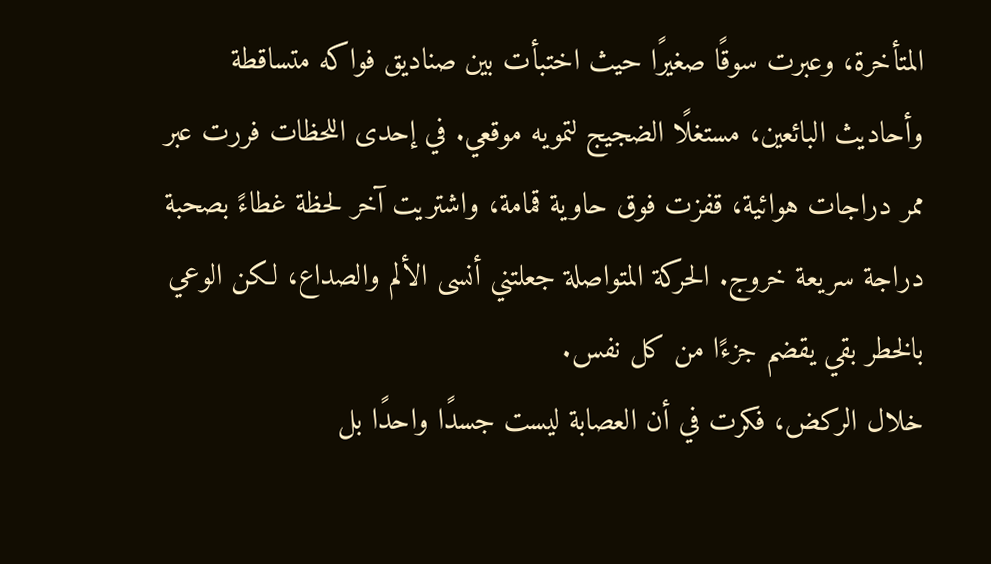المتأخرة، وعبرت سوقًا صغيرًا حيث اختبأت بين صناديق فواكه متساقطة وأحاديث البائعين، مستغلًا الضجيج لتمويه موقعي. في إحدى اللحظات فررت عبر ممر دراجات هوائية، قفزت فوق حاوية قمامة، واشتريت آخر لحظة غطاءً بصحبة دراجة سريعة خروج. الحركة المتواصلة جعلتني أنسى الألم والصداع، لكن الوعي بالخطر بقي يقضم جزءًا من كل نفس.
خلال الركض، فكرت في أن العصابة ليست جسدًا واحدًا بل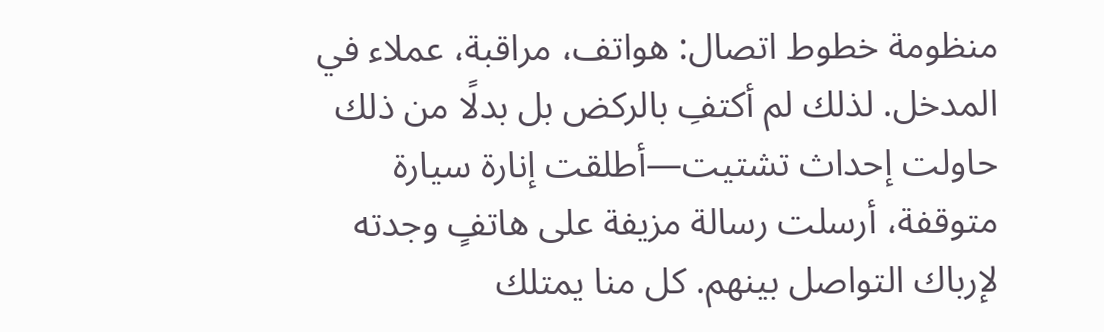منظومة خطوط اتصال: هواتف، مراقبة، عملاء في المدخل. لذلك لم أكتفِ بالركض بل بدلًا من ذلك حاولت إحداث تشتيت—أطلقت إنارة سيارة متوقفة، أرسلت رسالة مزيفة على هاتفٍ وجدته لإرباك التواصل بينهم. كل منا يمتلك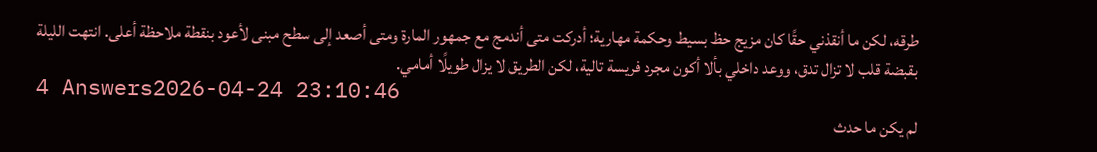طرقه، لكن ما أنقذني حقًا كان مزيج حظ بسيط وحكمة مهارية؛ أدركت متى أندمج مع جمهور المارة ومتى أصعد إلى سطح مبنى لأعود بنقطة ملاحظة أعلى. انتهت الليلة بقبضة قلب لا تزال تدق، ووعد داخلي بألا أكون مجرد فريسة تالية، لكن الطريق لا يزال طويلًا أمامي.
4 Answers2026-04-24 23:10:46
لم يكن ما حدث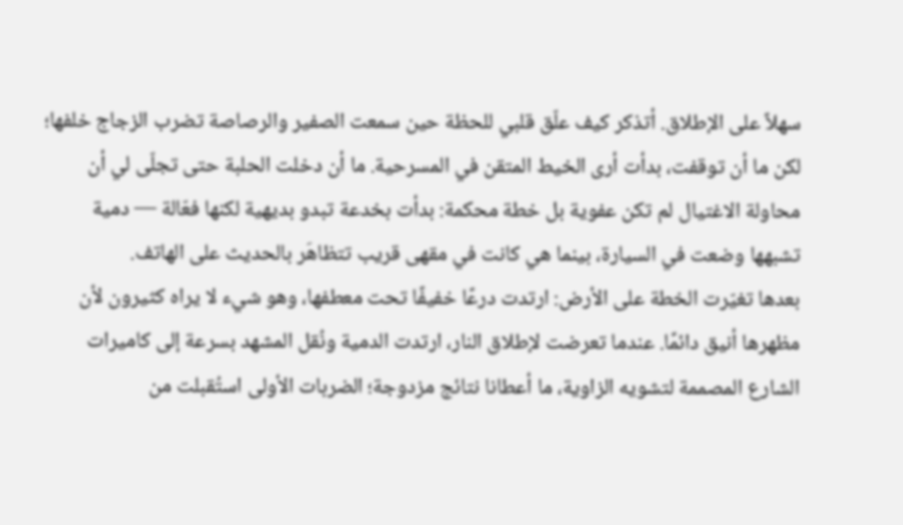سهلاً على الإطلاق. أتذكر كيف علّق قلبي للحظة حين سمعت الصفير والرصاصة تضرب الزجاج خلفها؛ لكن ما أن توقفت، بدأت أرى الخيط المتقن في المسرحية. ما أن دخلت الحلبة حتى تجلّى لي أن محاولة الاغتيال لم تكن عفوية بل خطة محكمة: بدأت بخدعة تبدو بديهية لكنها فعّالة — دمية تشبهها وضعت في السيارة، بينما هي كانت في مقهى قريب تتظاهَر بالحديث على الهاتف.
بعدها تغيّرت الخطة على الأرض: ارتدت درعًا خفيفًا تحت معطفها، وهو شيء لا يراه كثيرون لأن مظهرها أنيق دائمًا. عندما تعرضت لإطلاق النار، ارتدت الدمية ونُقل المشهد بسرعة إلى كاميرات الشارع المصممة لتشويه الزاوية، ما أعطانا نتائج مزدوجة؛ الضربات الأولى استُقبلت من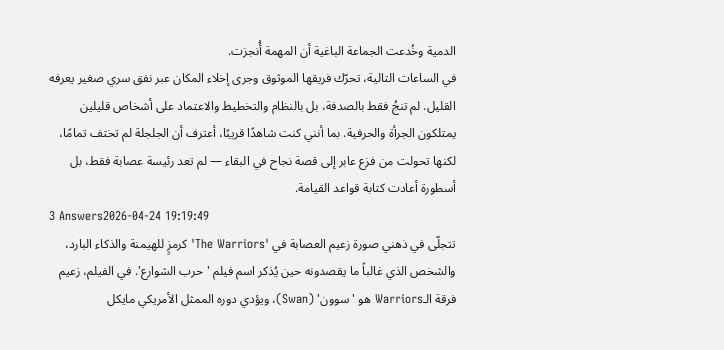الدمية وخُدعت الجماعة الباغية أن المهمة أُنجزت.
في الساعات التالية، تحرّك فريقها الموثوق وجرى إخلاء المكان عبر نفق سري صغير يعرفه القليل. لم تنجُ فقط بالصدفة، بل بالنظام والتخطيط والاعتماد على أشخاص قليلين يمتلكون الجرأة والحرفية. بما أنني كنت شاهدًا قريبًا، أعترف أن الجلجلة لم تختف تمامًا، لكنها تحولت من فزع عابر إلى قصة نجاح في البقاء — لم تعد رئيسة عصابة فقط، بل أسطورة أعادت كتابة قواعد القيامة.
3 Answers2026-04-24 19:19:49
تتجلّى في ذهني صورة زعيم العصابة في 'The Warriors' كرمزٍ للهيمنة والذكاء البارد، والشخص الذي غالباً ما يقصدونه حين يُذكر اسم فيلم 'حرب الشوارع'. في الفيلم، زعيم فرقة الـWarriors هو 'سوون' (Swan)، ويؤدي دوره الممثل الأمريكي مايكل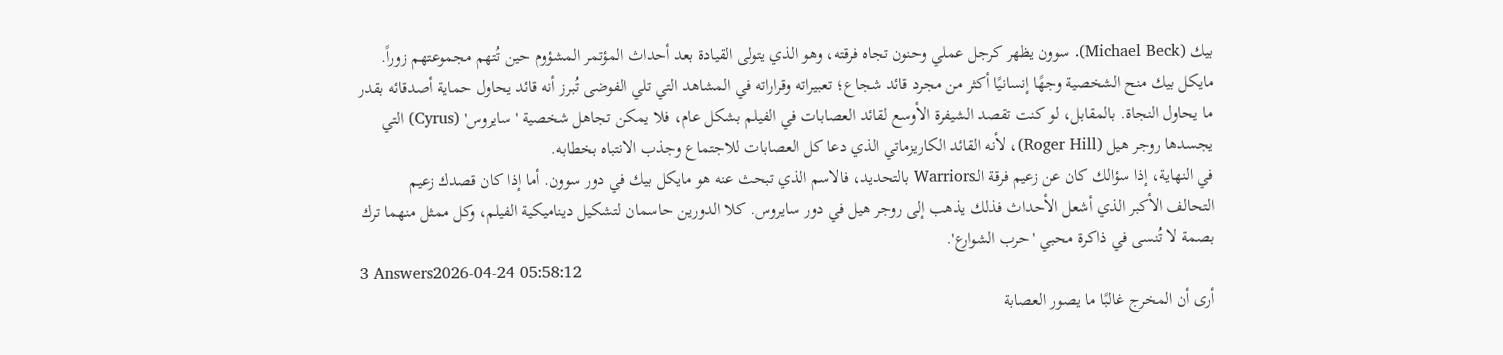بيك (Michael Beck). سوون يظهر كرجل عملي وحنون تجاه فرقته، وهو الذي يتولى القيادة بعد أحداث المؤتمر المشؤوم حين تُتهم مجموعتهم زوراً.
مايكل بيك منح الشخصية وجهًا إنسانيًا أكثر من مجرد قائد شجاع؛ تعبيراته وقراراته في المشاهد التي تلي الفوضى تُبرز أنه قائد يحاول حماية أصدقائه بقدر ما يحاول النجاة. بالمقابل، لو كنت تقصد الشيفرة الأوسع لقائد العصابات في الفيلم بشكل عام، فلا يمكن تجاهل شخصية 'سايروس' (Cyrus) التي يجسدها روجر هيل (Roger Hill)، لأنه القائد الكاريزماتي الذي دعا كل العصابات للاجتماع وجذب الانتباه بخطابه.
في النهاية، إذا سؤالك كان عن زعيم فرقة الـWarriors بالتحديد، فالاسم الذي تبحث عنه هو مايكل بيك في دور سوون. أما إذا كان قصدك زعيم التحالف الأكبر الذي أشعل الأحداث فذلك يذهب إلى روجر هيل في دور سايروس. كلا الدورين حاسمان لتشكيل ديناميكية الفيلم، وكل ممثل منهما ترك بصمة لا تُنسى في ذاكرة محبي 'حرب الشوارع'.
3 Answers2026-04-24 05:58:12
أرى أن المخرج غالبًا ما يصور العصابة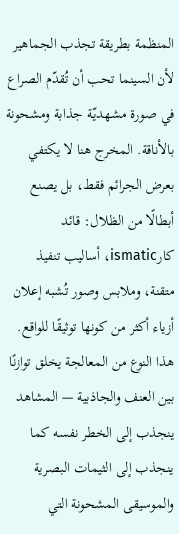المنظمة بطريقة تجذب الجماهير لأن السينما تحب أن تُقدّم الصراع في صورة مشهديّة جذابة ومشحونة بالأناقة. المخرج هنا لا يكتفي بعرض الجرائم فقط، بل يصنع أبطالًا من الظلال: قائد كارismatic، أساليب تنفيذ متقنة، وملابس وصور تُشبه إعلان أزياء أكثر من كونها توثيقًا للواقع. هذا النوع من المعالجة يخلق توازنًا بين العنف والجاذبية — المشاهد ينجذب إلى الخطر نفسه كما ينجذب إلى الثيمات البصرية والموسيقى المشحونة التي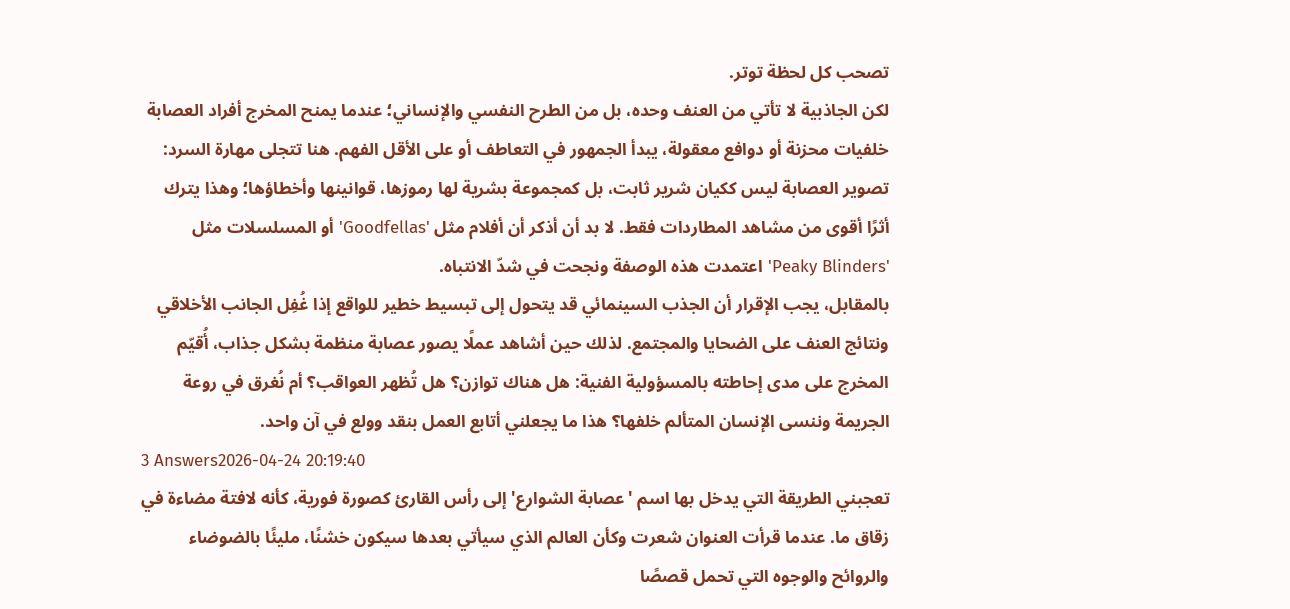تصحب كل لحظة توتر.
لكن الجاذبية لا تأتي من العنف وحده، بل من الطرح النفسي والإنساني؛ عندما يمنح المخرج أفراد العصابة خلفيات محزنة أو دوافع معقولة، يبدأ الجمهور في التعاطف أو على الأقل الفهم. هنا تتجلى مهارة السرد: تصوير العصابة ليس ككيان شرير ثابت، بل كمجموعة بشرية لها رموزها، قوانينها وأخطاؤها؛ وهذا يترك أثرًا أقوى من مشاهد المطاردات فقط. لا بد أن أذكر أن أفلام مثل 'Goodfellas' أو المسلسلات مثل 'Peaky Blinders' اعتمدت هذه الوصفة ونجحت في شدّ الانتباه.
بالمقابل، يجب الإقرار أن الجذب السينمائي قد يتحول إلى تبسيط خطير للواقع إذا غُفِل الجانب الأخلاقي ونتائج العنف على الضحايا والمجتمع. لذلك حين أشاهد عملًا يصور عصابة منظمة بشكل جذاب، أُقيّم المخرج على مدى إحاطته بالمسؤولية الفنية: هل هناك توازن؟ هل تُظهر العواقب؟ أم نُغرق في روعة الجريمة وننسى الإنسان المتألم خلفها؟ هذا ما يجعلني أتابع العمل بنقد وولع في آن واحد.
3 Answers2026-04-24 20:19:40
تعجبني الطريقة التي يدخل بها اسم 'عصابة الشوارع' إلى رأس القارئ كصورة فورية، كأنه لافتة مضاءة في زقاق ما. عندما قرأت العنوان شعرت وكأن العالم الذي سيأتي بعدها سيكون خشنًا، مليئًا بالضوضاء والروائح والوجوه التي تحمل قصصًا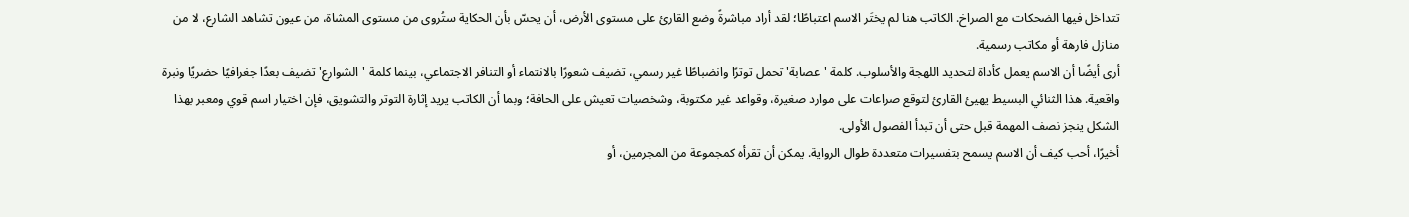تتداخل فيها الضحكات مع الصراخ. الكاتب هنا لم يختَر الاسم اعتباطًا؛ لقد أراد مباشرةً وضع القارئ على مستوى الأرض، أن يحسّ بأن الحكاية ستُروى من مستوى المشاة، من عيون تشاهد الشارع، لا من منازل فارهة أو مكاتب رسمية.
أرى أيضًا أن الاسم يعمل كأداة لتحديد اللهجة والأسلوب. كلمة 'عصابة' تحمل توترًا وانضباطًا غير رسمي، تضيف شعورًا بالانتماء أو التنافر الاجتماعي، بينما كلمة 'الشوارع' تضيف بعدًا جغرافيًا حضريًا ونبرة واقعية. هذا الثنائي البسيط يهيئ القارئ لتوقع صراعات على موارد صغيرة، وقواعد غير مكتوبة، وشخصيات تعيش على الحافة؛ وبما أن الكاتب يريد إثارة التوتر والتشويق، فإن اختيار اسم قوي ومعبر بهذا الشكل ينجز نصف المهمة قبل حتى أن تبدأ الفصول الأولى.
أخيرًا، أحب كيف أن الاسم يسمح بتفسيرات متعددة طوال الرواية. يمكن أن تقرأه كمجموعة من المجرمين، أو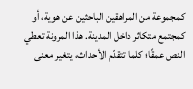كمجموعة من المراهقين الباحثين عن هوية، أو كمجتمع متكاثر داخل المدينة. هذا المرونة تعطي النص عمقًا؛ كلما تتقدّم الأحداث، يتغير معنى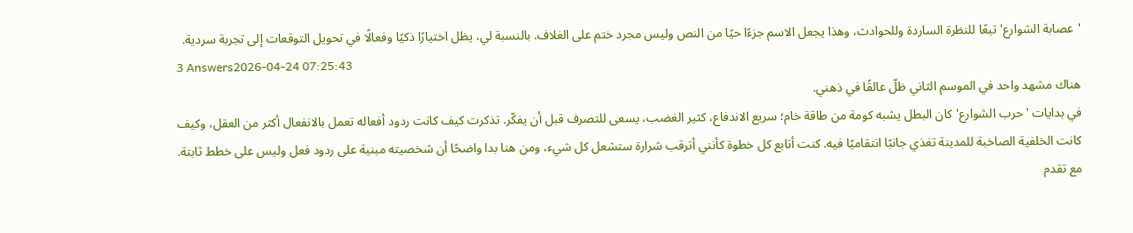'عصابة الشوارع' تبعًا للنظرة الساردة وللحوادث، وهذا يجعل الاسم جزءًا حيًا من النص وليس مجرد ختم على الغلاف. بالنسبة لي، يظل اختيارًا ذكيًا وفعالًا في تحويل التوقعات إلى تجربة سردية.
3 Answers2026-04-24 07:25:43
هناك مشهد واحد في الموسم الثاني ظلّ عالقًا في ذهني.
في بدايات 'حرب الشوارع' كان البطل يشبه كومة من طاقة خام؛ سريع الاندفاع، كثير الغضب، يسعى للتصرف قبل أن يفكّر. تذكرت كيف كانت ردود أفعاله تعمل بالانفعال أكثر من العقل، وكيف كانت الخلفية الصاخبة للمدينة تغذي جانبًا انتقاميًا فيه. كنت أتابع كل خطوة كأنني أترقب شرارة ستشعل كل شيء، ومن هنا بدا واضحًا أن شخصيته مبنية على ردود فعل وليس على خطط ثابتة.
مع تقدم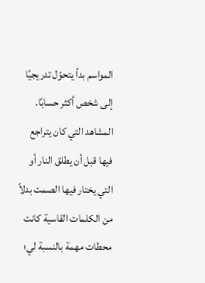المواسم بدأ يتحوّل تدريجيًا إلى شخص أكثر حسابًا. المشاهد التي كان يتراجع فيها قبل أن يطلق النار أو التي يختار فيها الصمت بدلاً من الكلمات القاسية كانت محطات مهمة بالنسبة لي؛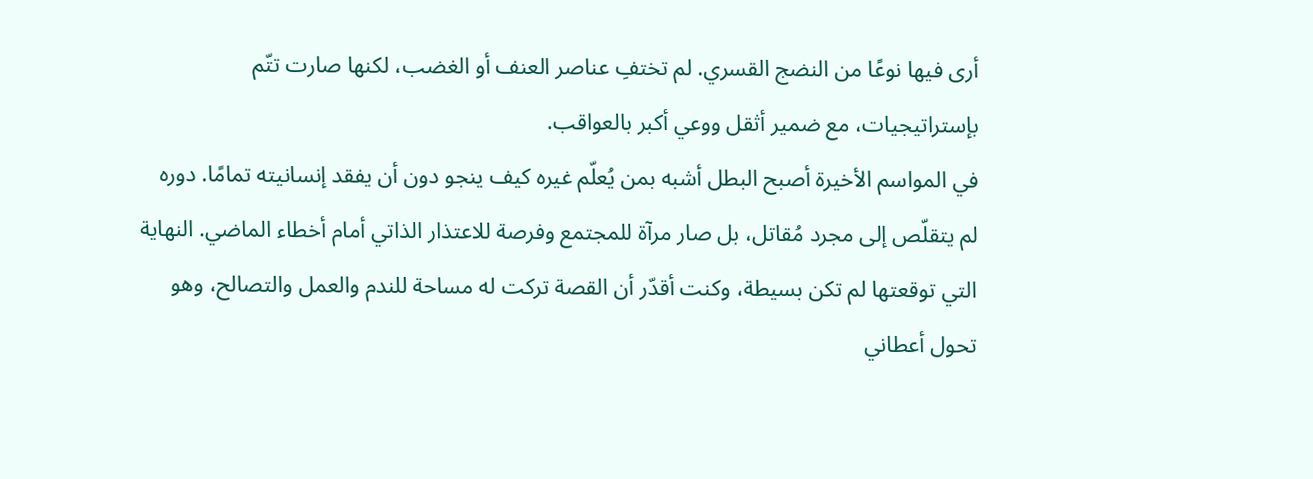أرى فيها نوعًا من النضج القسري. لم تختفِ عناصر العنف أو الغضب، لكنها صارت تتّم بإستراتيجيات، مع ضمير أثقل ووعي أكبر بالعواقب.
في المواسم الأخيرة أصبح البطل أشبه بمن يُعلّم غيره كيف ينجو دون أن يفقد إنسانيته تمامًا. دوره لم يتقلّص إلى مجرد مُقاتل، بل صار مرآة للمجتمع وفرصة للاعتذار الذاتي أمام أخطاء الماضي. النهاية التي توقعتها لم تكن بسيطة، وكنت أقدّر أن القصة تركت له مساحة للندم والعمل والتصالح، وهو تحول أعطاني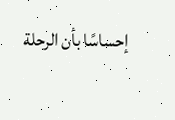إحساسًا بأن الرحلة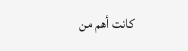كانت أهم من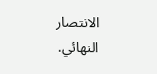الانتصار النهائي.